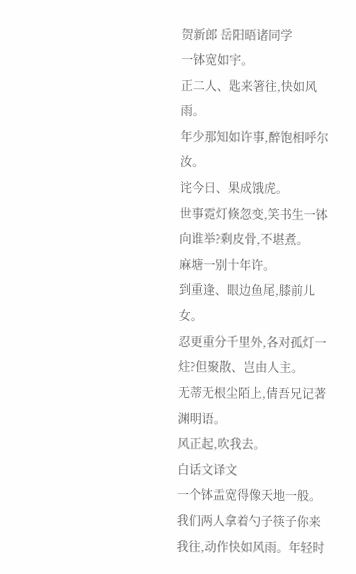贺新郎 岳阳晤诸同学
一钵宽如宇。
正二人、匙来箸往,快如风雨。
年少那知如许事,醉饱相呼尔汝。
诧今日、果成饿虎。
世事霓灯倏忽变,笑书生一钵向谁举?剩皮骨,不堪煮。
麻塘一别十年许。
到重逢、眼边鱼尾,膝前儿女。
忍更重分千里外,各对孤灯一炷?但聚散、岂由人主。
无蒂无根尘陌上,倩吾兄记著渊明语。
风正起,吹我去。
白话文译文
一个钵盂宽得像天地一般。我们两人拿着勺子筷子你来我往,动作快如风雨。年轻时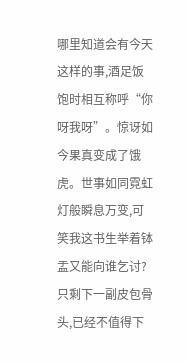哪里知道会有今天这样的事,酒足饭饱时相互称呼“你呀我呀”。惊讶如今果真变成了饿虎。世事如同霓虹灯般瞬息万变,可笑我这书生举着钵盂又能向谁乞讨?只剩下一副皮包骨头,已经不值得下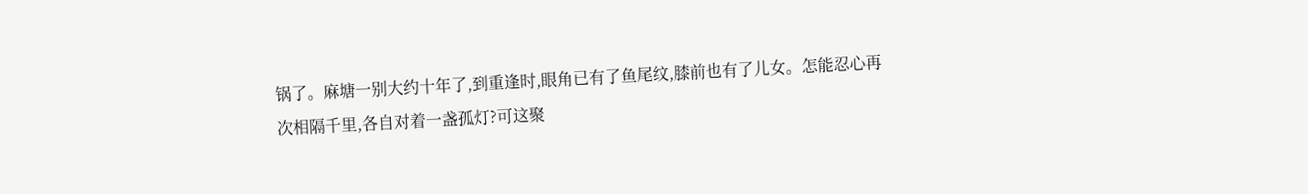锅了。麻塘一别大约十年了,到重逢时,眼角已有了鱼尾纹,膝前也有了儿女。怎能忍心再次相隔千里,各自对着一盏孤灯?可这聚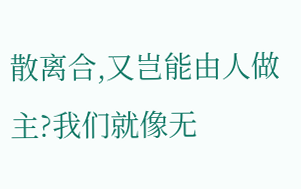散离合,又岂能由人做主?我们就像无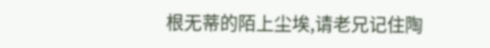根无蒂的陌上尘埃,请老兄记住陶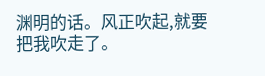渊明的话。风正吹起,就要把我吹走了。